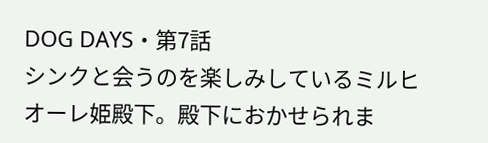DOG DAYS・第7話
シンクと会うのを楽しみしているミルヒオーレ姫殿下。殿下におかせられま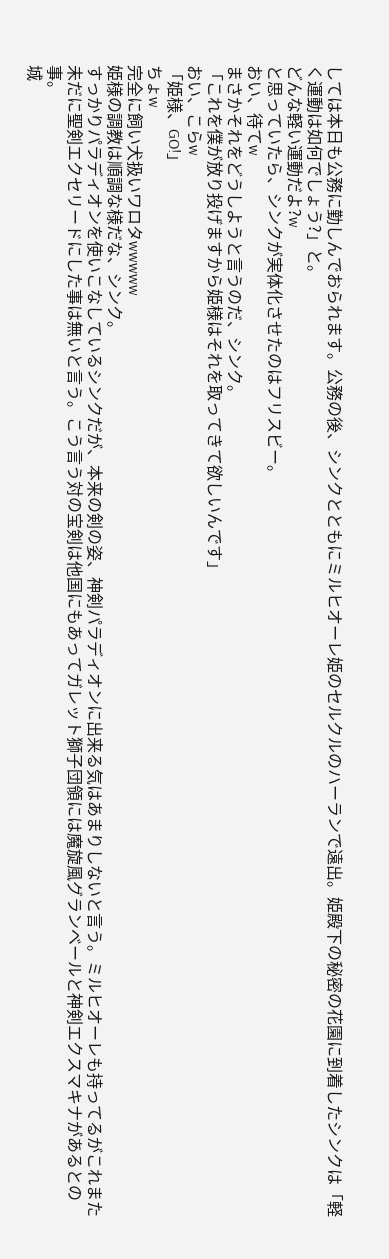しては本日も公務に勤しんでおられます。公務の後、シンクとともにミルヒオーレ姫のセルクルのハーランで遠出。姫殿下の秘密の花園に到着したシンクは「軽く運動は如何でしょう?」と。
どんな軽い運動だよ?w
と思っていたら、シンクが実体化させたのはフリスビー。
おい、待てw
まさかそれをどうしようと言うのだ、シンク。
「これを僕が放り投げますから姫様はそれを取ってきて欲しいんです」
おい、こらw
「姫様、GO!」
ちょw
完全に飼い犬扱いワロタwwwww
姫様の調教は順調な様だな、シンク。
すっかりパラディオンを使いこなしているシンクだが、本来の剣の姿、神剣パラディオンに出来る気はあまりしないと言う。ミルヒオーレも持ってるがこれまた未だに聖剣エクセリードにした事は無いと言う。こう言う対の宝剣は他国にもあってガレット獅子団領には魔旋風グランベールと神剣エクスマキナがあるとの事。
城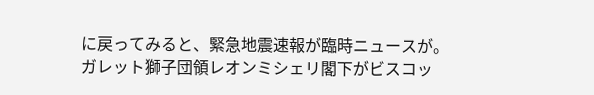に戻ってみると、緊急地震速報が臨時ニュースが。
ガレット獅子団領レオンミシェリ閣下がビスコッ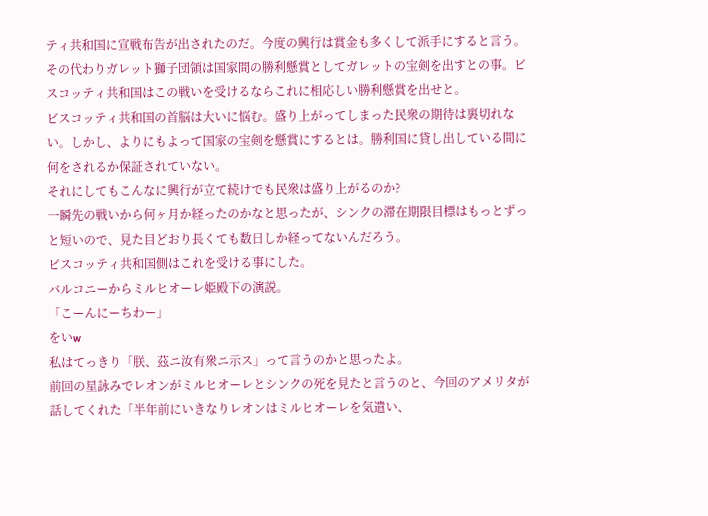ティ共和国に宣戦布告が出されたのだ。今度の興行は賞金も多くして派手にすると言う。その代わりガレット獅子団領は国家間の勝利懸賞としてガレットの宝剣を出すとの事。ビスコッティ共和国はこの戦いを受けるならこれに相応しい勝利懸賞を出せと。
ビスコッティ共和国の首脳は大いに悩む。盛り上がってしまった民衆の期待は裏切れない。しかし、よりにもよって国家の宝剣を懸賞にするとは。勝利国に貸し出している間に何をされるか保証されていない。
それにしてもこんなに興行が立て続けでも民衆は盛り上がるのか?
一瞬先の戦いから何ヶ月か経ったのかなと思ったが、シンクの滞在期限目標はもっとずっと短いので、見た目どおり長くても数日しか経ってないんだろう。
ビスコッティ共和国側はこれを受ける事にした。
バルコニーからミルヒオーレ姫殿下の演説。
「こーんにーちわー」
をいw
私はてっきり「朕、茲ニ汝有衆ニ示ス」って言うのかと思ったよ。
前回の星詠みでレオンがミルヒオーレとシンクの死を見たと言うのと、今回のアメリタが話してくれた「半年前にいきなりレオンはミルヒオーレを気遣い、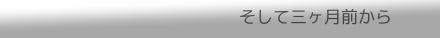そして三ヶ月前から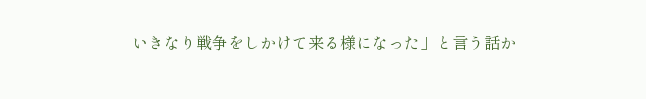いきなり戦争をしかけて来る様になった」と言う話か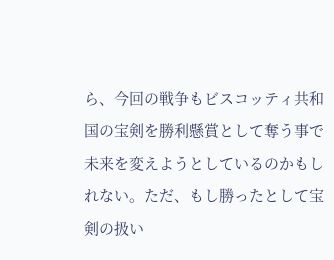ら、今回の戦争もビスコッティ共和国の宝剣を勝利懸賞として奪う事で未来を変えようとしているのかもしれない。ただ、もし勝ったとして宝剣の扱い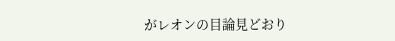がレオンの目論見どおり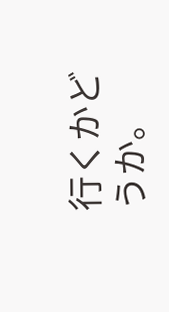行くかどうか。